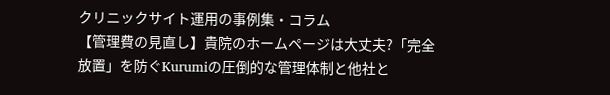クリニックサイト運用の事例集・コラム
【管理費の見直し】貴院のホームページは大丈夫?「完全放置」を防ぐKurumiの圧倒的な管理体制と他社と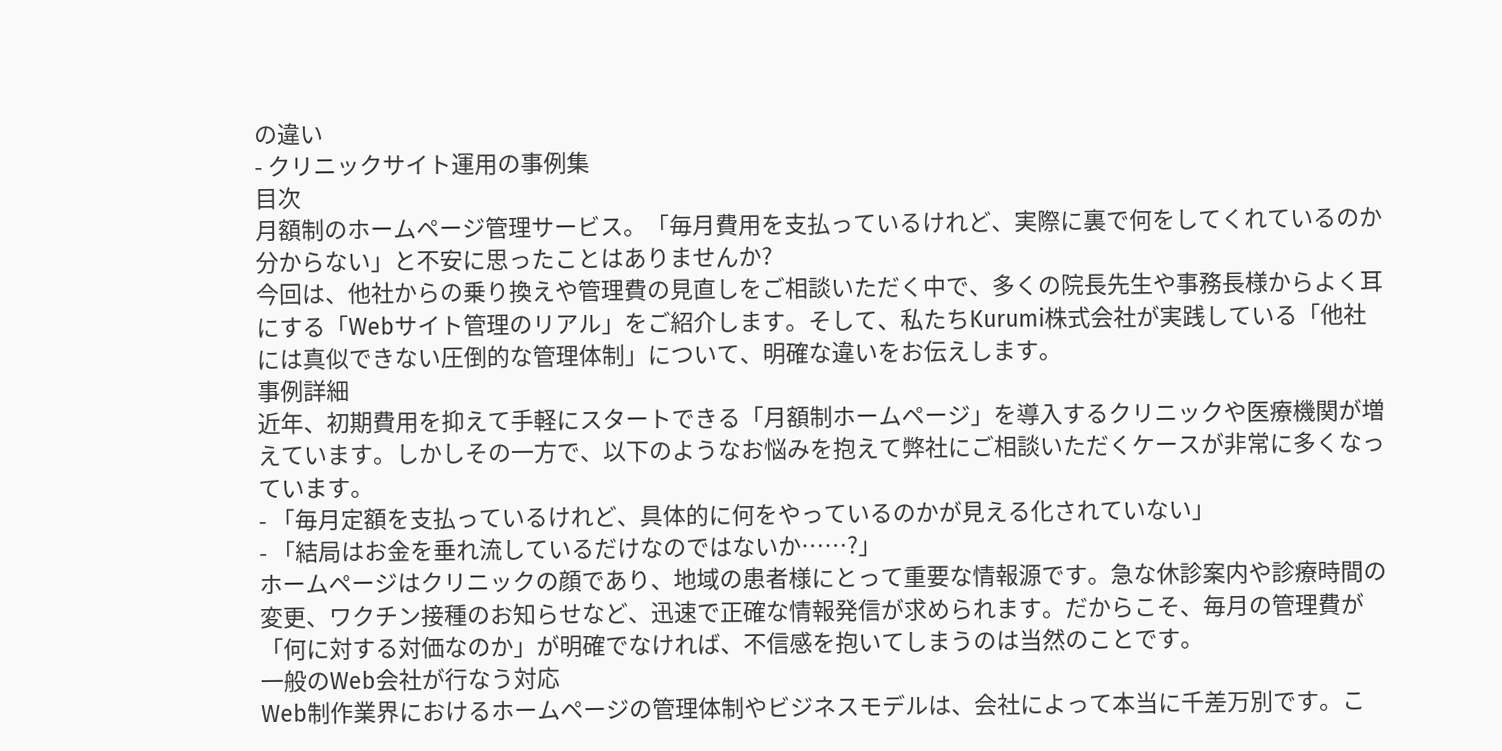の違い
- クリニックサイト運用の事例集
目次
月額制のホームページ管理サービス。「毎月費用を支払っているけれど、実際に裏で何をしてくれているのか分からない」と不安に思ったことはありませんか?
今回は、他社からの乗り換えや管理費の見直しをご相談いただく中で、多くの院長先生や事務長様からよく耳にする「Webサイト管理のリアル」をご紹介します。そして、私たちKurumi株式会社が実践している「他社には真似できない圧倒的な管理体制」について、明確な違いをお伝えします。
事例詳細
近年、初期費用を抑えて手軽にスタートできる「月額制ホームページ」を導入するクリニックや医療機関が増えています。しかしその一方で、以下のようなお悩みを抱えて弊社にご相談いただくケースが非常に多くなっています。
- 「毎月定額を支払っているけれど、具体的に何をやっているのかが見える化されていない」
- 「結局はお金を垂れ流しているだけなのではないか……?」
ホームページはクリニックの顔であり、地域の患者様にとって重要な情報源です。急な休診案内や診療時間の変更、ワクチン接種のお知らせなど、迅速で正確な情報発信が求められます。だからこそ、毎月の管理費が「何に対する対価なのか」が明確でなければ、不信感を抱いてしまうのは当然のことです。
一般のWeb会社が行なう対応
Web制作業界におけるホームページの管理体制やビジネスモデルは、会社によって本当に千差万別です。こ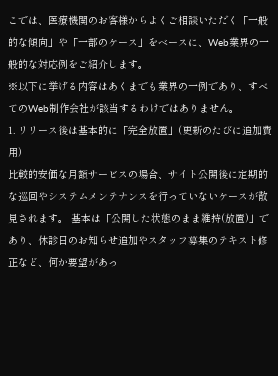こでは、医療機関のお客様からよくご相談いただく「一般的な傾向」や「一部のケース」をベースに、Web業界の一般的な対応例をご紹介します。
※以下に挙げる内容はあくまでも業界の一例であり、すべてのWeb制作会社が該当するわけではありません。
1. リリース後は基本的に「完全放置」(更新のたびに追加費用)
比較的安価な月額サービスの場合、サイト公開後に定期的な巡回やシステムメンテナンスを行っていないケースが散見されます。 基本は「公開した状態のまま維持(放置)」であり、休診日のお知らせ追加やスタッフ募集のテキスト修正など、何か要望があっ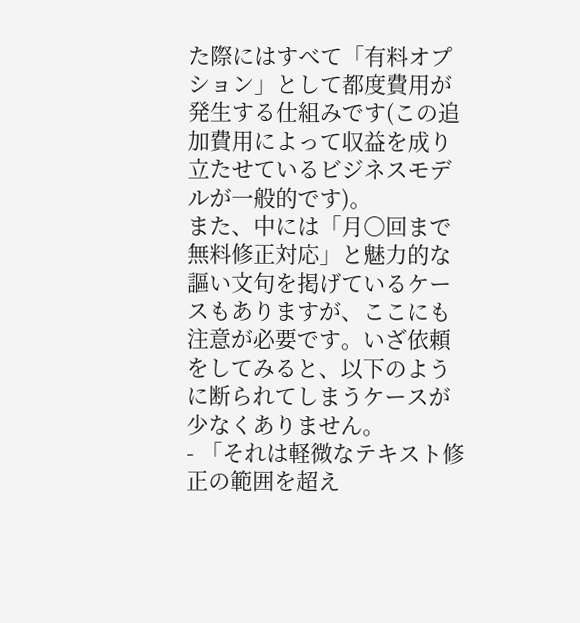た際にはすべて「有料オプション」として都度費用が発生する仕組みです(この追加費用によって収益を成り立たせているビジネスモデルが一般的です)。
また、中には「月〇回まで無料修正対応」と魅力的な謳い文句を掲げているケースもありますが、ここにも注意が必要です。いざ依頼をしてみると、以下のように断られてしまうケースが少なくありません。
- 「それは軽微なテキスト修正の範囲を超え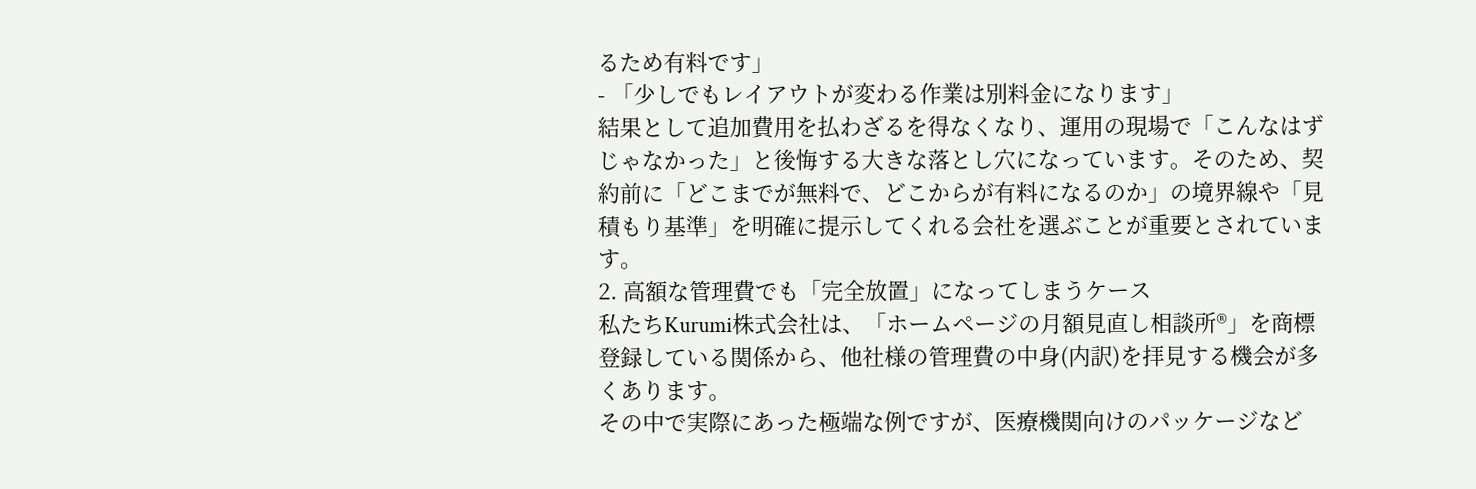るため有料です」
- 「少しでもレイアウトが変わる作業は別料金になります」
結果として追加費用を払わざるを得なくなり、運用の現場で「こんなはずじゃなかった」と後悔する大きな落とし穴になっています。そのため、契約前に「どこまでが無料で、どこからが有料になるのか」の境界線や「見積もり基準」を明確に提示してくれる会社を選ぶことが重要とされています。
2. 高額な管理費でも「完全放置」になってしまうケース
私たちKurumi株式会社は、「ホームページの月額見直し相談所®」を商標登録している関係から、他社様の管理費の中身(内訳)を拝見する機会が多くあります。
その中で実際にあった極端な例ですが、医療機関向けのパッケージなど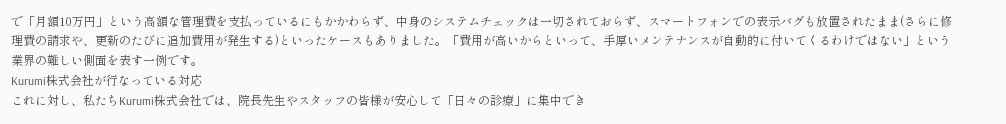で「月額10万円」という高額な管理費を支払っているにもかかわらず、中身のシステムチェックは一切されておらず、スマートフォンでの表示バグも放置されたまま(さらに修理費の請求や、更新のたびに追加費用が発生する)といったケースもありました。「費用が高いからといって、手厚いメンテナンスが自動的に付いてくるわけではない」という業界の難しい側面を表す一例です。
Kurumi株式会社が行なっている対応
これに対し、私たちKurumi株式会社では、院長先生やスタッフの皆様が安心して「日々の診療」に集中でき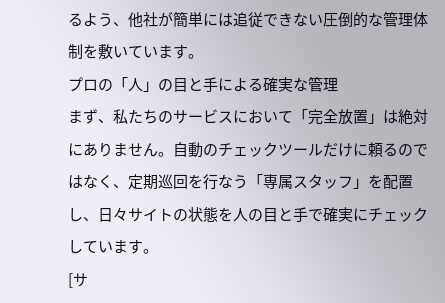るよう、他社が簡単には追従できない圧倒的な管理体制を敷いています。
プロの「人」の目と手による確実な管理
まず、私たちのサービスにおいて「完全放置」は絶対にありません。自動のチェックツールだけに頼るのではなく、定期巡回を行なう「専属スタッフ」を配置し、日々サイトの状態を人の目と手で確実にチェックしています。
[サ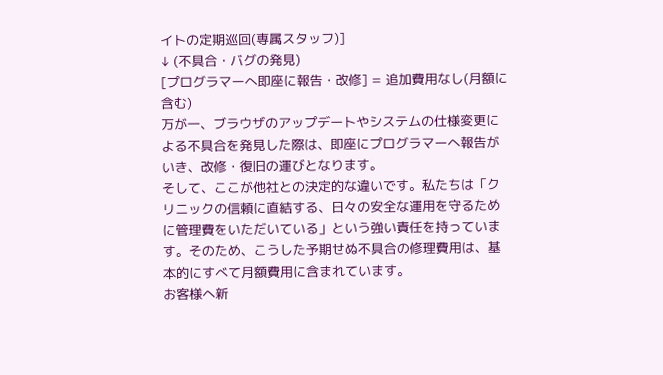イトの定期巡回(専属スタッフ)]
↓ (不具合・バグの発見)
[プログラマーへ即座に報告・改修] = 追加費用なし(月額に含む)
万が一、ブラウザのアップデートやシステムの仕様変更による不具合を発見した際は、即座にプログラマーへ報告がいき、改修・復旧の運びとなります。
そして、ここが他社との決定的な違いです。私たちは「クリニックの信頼に直結する、日々の安全な運用を守るために管理費をいただいている」という強い責任を持っています。そのため、こうした予期せぬ不具合の修理費用は、基本的にすべて月額費用に含まれています。
お客様へ新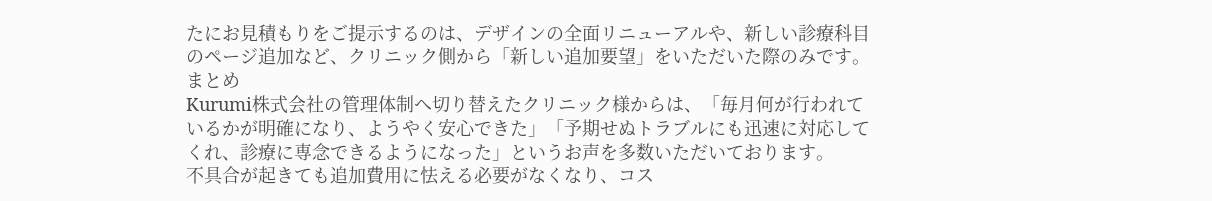たにお見積もりをご提示するのは、デザインの全面リニューアルや、新しい診療科目のページ追加など、クリニック側から「新しい追加要望」をいただいた際のみです。
まとめ
Kurumi株式会社の管理体制へ切り替えたクリニック様からは、「毎月何が行われているかが明確になり、ようやく安心できた」「予期せぬトラブルにも迅速に対応してくれ、診療に専念できるようになった」というお声を多数いただいております。
不具合が起きても追加費用に怯える必要がなくなり、コス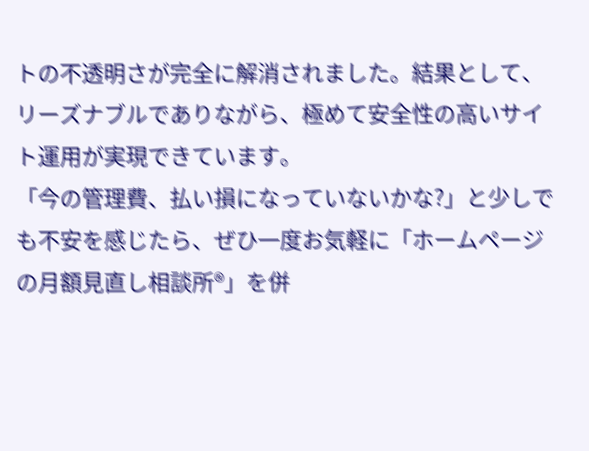トの不透明さが完全に解消されました。結果として、リーズナブルでありながら、極めて安全性の高いサイト運用が実現できています。
「今の管理費、払い損になっていないかな?」と少しでも不安を感じたら、ぜひ一度お気軽に「ホームページの月額見直し相談所®」を併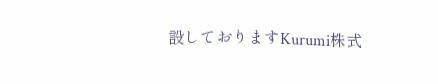設しておりますKurumi株式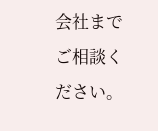会社までご相談ください。